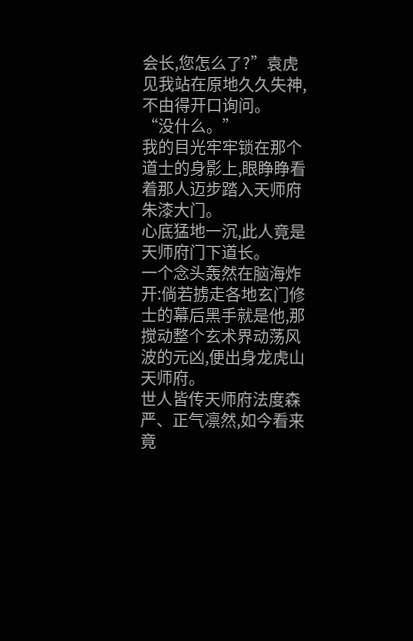会长,您怎么了?”袁虎见我站在原地久久失神,不由得开口询问。
“没什么。”
我的目光牢牢锁在那个道士的身影上,眼睁睁看着那人迈步踏入天师府朱漆大门。
心底猛地一沉,此人竟是天师府门下道长。
一个念头轰然在脑海炸开:倘若掳走各地玄门修士的幕后黑手就是他,那搅动整个玄术界动荡风波的元凶,便出身龙虎山天师府。
世人皆传天师府法度森严、正气凛然,如今看来竟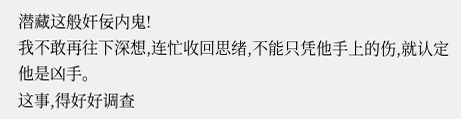潜藏这般奸佞内鬼!
我不敢再往下深想,连忙收回思绪,不能只凭他手上的伤,就认定他是凶手。
这事,得好好调查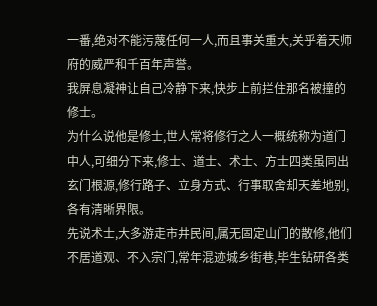一番,绝对不能污蔑任何一人,而且事关重大,关乎着天师府的威严和千百年声誉。
我屏息凝神让自己冷静下来,快步上前拦住那名被撞的修士。
为什么说他是修士,世人常将修行之人一概统称为道门中人,可细分下来,修士、道士、术士、方士四类虽同出玄门根源,修行路子、立身方式、行事取舍却天差地别,各有清晰界限。
先说术士,大多游走市井民间,属无固定山门的散修,他们不居道观、不入宗门,常年混迹城乡街巷,毕生钻研各类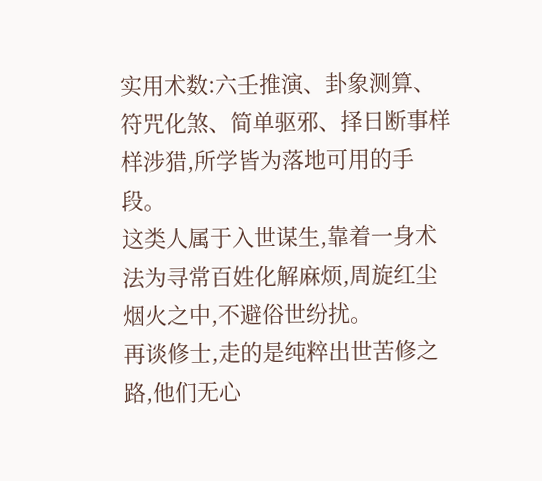实用术数:六壬推演、卦象测算、符咒化煞、简单驱邪、择日断事样样涉猎,所学皆为落地可用的手段。
这类人属于入世谋生,靠着一身术法为寻常百姓化解麻烦,周旋红尘烟火之中,不避俗世纷扰。
再谈修士,走的是纯粹出世苦修之路,他们无心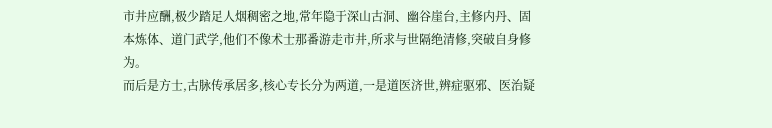市井应酬,极少踏足人烟稠密之地,常年隐于深山古洞、幽谷崖台,主修内丹、固本炼体、道门武学,他们不像术士那番游走市井,所求与世隔绝清修,突破自身修为。
而后是方士,古脉传承居多,核心专长分为两道,一是道医济世,辨症驱邪、医治疑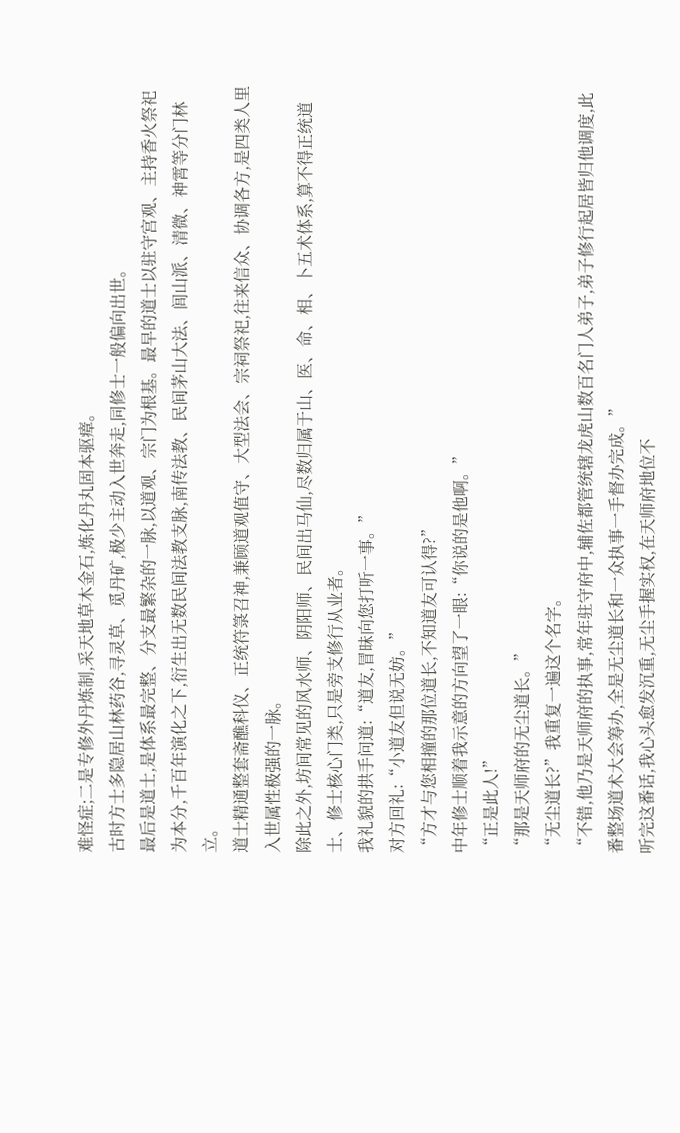难怪症;二是专修外丹炼制,采天地草木金石,炼化丹丸固本驱瘴。
古时方士多隐居山林药谷,寻灵草、觅丹矿,极少主动入世奔走,同修士一般偏向出世。
最后是道士,是体系最完整、分支最繁杂的一脉,以道观、宗门为根基。最早的道士以驻守宫观、主持香火祭祀为本分,千百年演化之下,衍生出无数民间法教支脉,南传法教、民间茅山大法、闾山派、清微、神霄等分门林立。
道士精通整套斋醮科仪、正统符箓召神,兼顾道观值守、大型法会、宗祠祭祀,往来信众、协调各方,是四类人里入世属性极强的一脉。
除此之外,坊间常见的风水师、阴阳师、民间出马仙,尽数归属于山、医、命、相、卜五术体系,算不得正统道士、修士核心门类,只是旁支修行从业者。
我礼貌的拱手问道:“道友,冒昧向您打听一事。”
对方回礼:“小道友但说无妨。”
“方才与您相撞的那位道长,不知道友可认得?”
中年修士顺着我示意的方向望了一眼:“你说的是他啊。”
“正是此人!”
“那是天师府的无尘道长。”
“无尘道长?”我重复一遍这个名字。
“不错,他乃是天师府的执事,常年驻守府中,辅佐都管统辖龙虎山数百名门人弟子,弟子修行起居皆归他调度,此番整场道术大会筹办,全是无尘道长和一众执事一手督办完成。”
听完这番话,我心头愈发沉重,无尘手握实权,在天师府地位不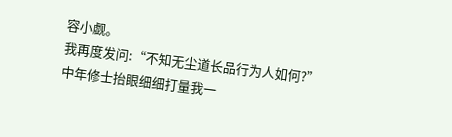容小觑。
我再度发问:“不知无尘道长品行为人如何?”
中年修士抬眼细细打量我一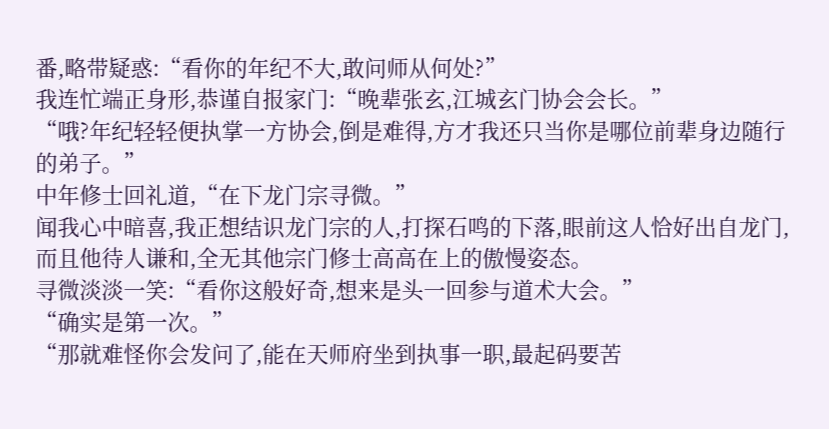番,略带疑惑:“看你的年纪不大,敢问师从何处?”
我连忙端正身形,恭谨自报家门:“晚辈张玄,江城玄门协会会长。”
“哦?年纪轻轻便执掌一方协会,倒是难得,方才我还只当你是哪位前辈身边随行的弟子。”
中年修士回礼道,“在下龙门宗寻微。”
闻我心中暗喜,我正想结识龙门宗的人,打探石鸣的下落,眼前这人恰好出自龙门,而且他待人谦和,全无其他宗门修士高高在上的傲慢姿态。
寻微淡淡一笑:“看你这般好奇,想来是头一回参与道术大会。”
“确实是第一次。”
“那就难怪你会发问了,能在天师府坐到执事一职,最起码要苦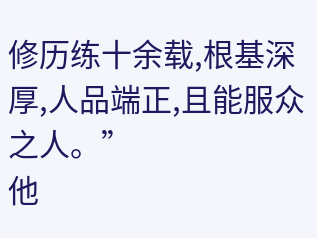修历练十余载,根基深厚,人品端正,且能服众之人。”
他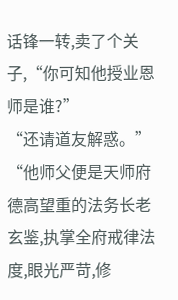话锋一转,卖了个关子,“你可知他授业恩师是谁?”
“还请道友解惑。”
“他师父便是天师府德高望重的法务长老玄鉴,执掌全府戒律法度,眼光严苛,修